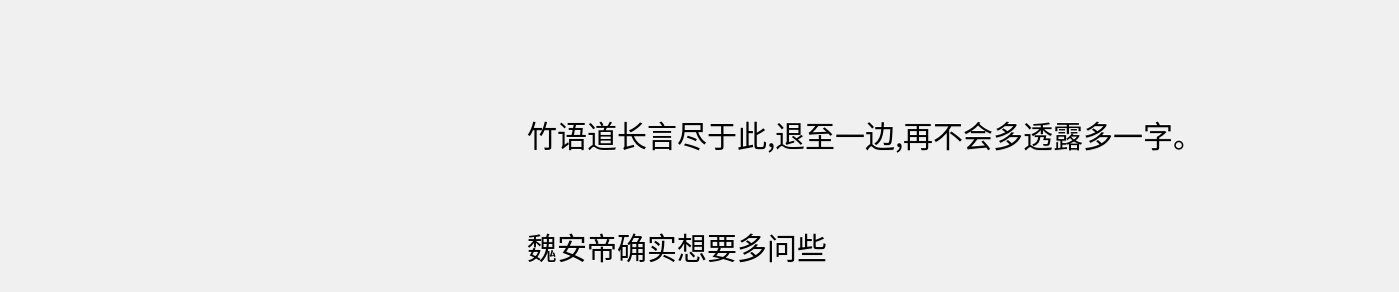竹语道长言尽于此,退至一边,再不会多透露多一字。

魏安帝确实想要多问些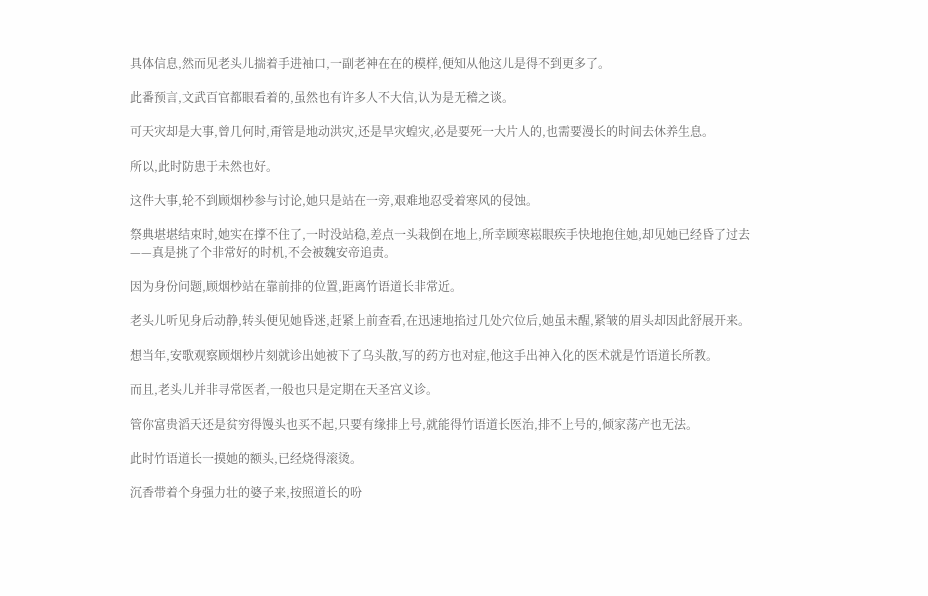具体信息,然而见老头儿揣着手进袖口,一副老神在在的模样,便知从他这儿是得不到更多了。

此番预言,文武百官都眼看着的,虽然也有许多人不大信,认为是无稽之谈。

可天灾却是大事,曾几何时,甭管是地动洪灾,还是旱灾蝗灾,必是要死一大片人的,也需要漫长的时间去休养生息。

所以,此时防患于未然也好。

这件大事,轮不到顾烟杪参与讨论,她只是站在一旁,艰难地忍受着寒风的侵蚀。

祭典堪堪结束时,她实在撑不住了,一时没站稳,差点一头栽倒在地上,所幸顾寒崧眼疾手快地抱住她,却见她已经昏了过去——真是挑了个非常好的时机,不会被魏安帝追责。

因为身份问题,顾烟杪站在靠前排的位置,距离竹语道长非常近。

老头儿听见身后动静,转头便见她昏迷,赶紧上前查看,在迅速地掐过几处穴位后,她虽未醒,紧皱的眉头却因此舒展开来。

想当年,安歌观察顾烟杪片刻就诊出她被下了乌头散,写的药方也对症,他这手出神入化的医术就是竹语道长所教。

而且,老头儿并非寻常医者,一般也只是定期在天圣宫义诊。

管你富贵滔天还是贫穷得馒头也买不起,只要有缘排上号,就能得竹语道长医治,排不上号的,倾家荡产也无法。

此时竹语道长一摸她的额头,已经烧得滚烫。

沉香带着个身强力壮的婆子来,按照道长的吩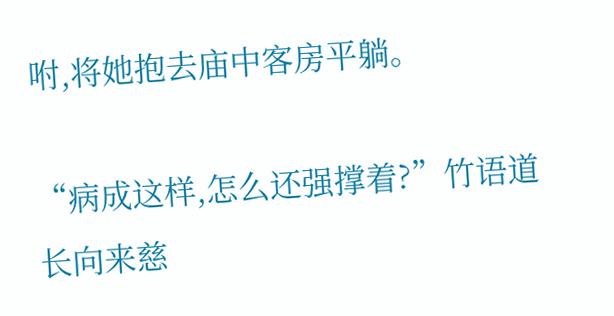咐,将她抱去庙中客房平躺。

“病成这样,怎么还强撑着?”竹语道长向来慈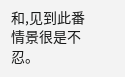和,见到此番情景很是不忍。